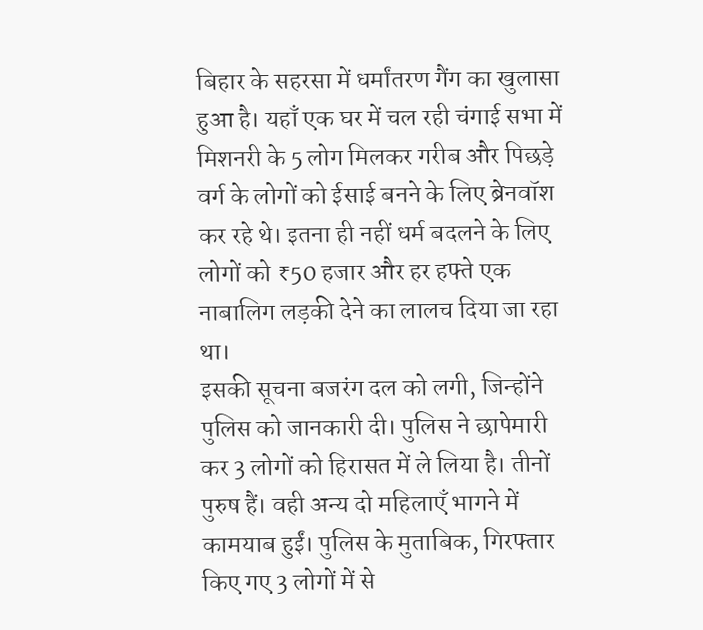बिहार के सहरसा में धर्मांतरण गैंग का खुलासा हुआ है। यहाँ एक घर में चल रही चंगाई सभा में मिशनरी के 5 लोग मिलकर गरीब और पिछड़े वर्ग के लोगों को ईसाई बनने के लिए ब्रेनवॉश कर रहे थे। इतना ही नहीं धर्म बदलने के लिए लोगों को ₹50 हजार और हर हफ्ते एक नाबालिग लड़की देने का लालच दिया जा रहा था।
इसकी सूचना बजरंग दल को लगी, जिन्होंने पुलिस को जानकारी दी। पुलिस ने छापेमारी कर 3 लोगों को हिरासत में ले लिया है। तीनों पुरुष हैं। वही अन्य दो महिलाएँ भागने में कामयाब हुईं। पुलिस के मुताबिक, गिरफ्तार किए गए 3 लोगों में से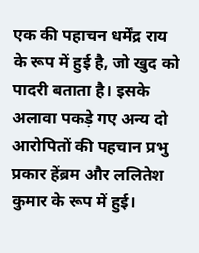एक की पहाचन धर्मेंद्र राय के रूप में हुई है, जो खुद को पादरी बताता है। इसके अलावा पकड़े गए अन्य दो आरोपितों की पहचान प्रभु प्रकार हेंब्रम और ललितेश कुमार के रूप में हुई।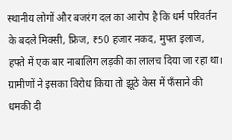स्थानीय लोगों और बजरंग दल का आरोप है कि धर्म परिवर्तन के बदले मिक्सी, फ्रिज, ₹50 हजार नकद, मुफ्त इलाज, हफ्ते में एक बार नाबालिग लड़की का लालच दिया जा रहा था। ग्रामीणों ने इसका विरोध किया तो झूठे केस में फँसाने की धमकी दी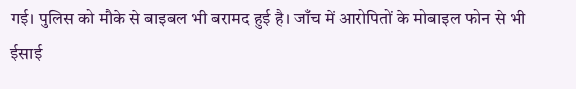गई। पुलिस को मौके से बाइबल भी बरामद हुई है। जाँच में आरोपितों के मोबाइल फोन से भी ईसाई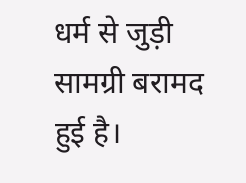धर्म से जुड़ी सामग्री बरामद हुई है।